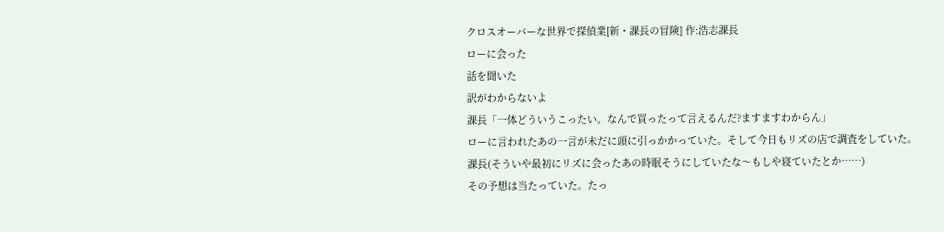クロスオーバーな世界で探偵業[新・課長の冒険] 作:浩志課長
ローに会った
話を聞いた
訳がわからないよ
課長「一体どういうこったい。なんで買ったって言えるんだ?ますますわからん」
ローに言われたあの一言が未だに頭に引っかかっていた。そして今日もリズの店で調査をしていた。
課長(そういや最初にリズに会ったあの時眠そうにしていたな〜もしや寝ていたとか……)
その予想は当たっていた。たっ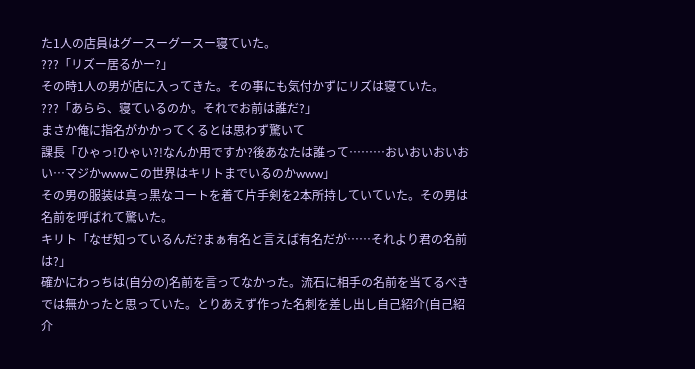た1人の店員はグースーグースー寝ていた。
???「リズー居るかー?」
その時1人の男が店に入ってきた。その事にも気付かずにリズは寝ていた。
???「あらら、寝ているのか。それでお前は誰だ?」
まさか俺に指名がかかってくるとは思わず驚いて
課長「ひゃっ!ひゃい?!なんか用ですか?後あなたは誰って………おいおいおいおい…マジかwwwこの世界はキリトまでいるのかwww」
その男の服装は真っ黒なコートを着て片手剣を2本所持していていた。その男は名前を呼ばれて驚いた。
キリト「なぜ知っているんだ?まぁ有名と言えば有名だが……それより君の名前は?」
確かにわっちは(自分の)名前を言ってなかった。流石に相手の名前を当てるべきでは無かったと思っていた。とりあえず作った名刺を差し出し自己紹介(自己紹介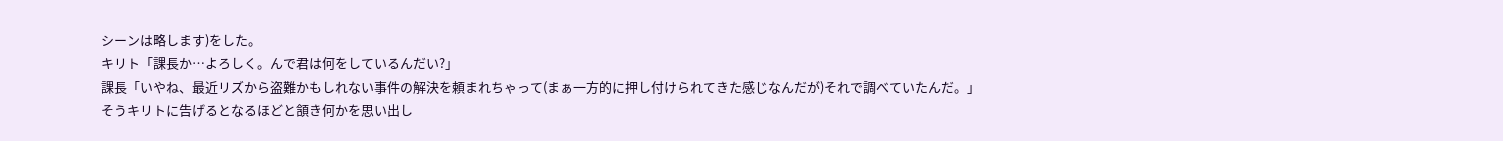シーンは略します)をした。
キリト「課長か…よろしく。んで君は何をしているんだい?」
課長「いやね、最近リズから盗難かもしれない事件の解決を頼まれちゃって(まぁ一方的に押し付けられてきた感じなんだが)それで調べていたんだ。」
そうキリトに告げるとなるほどと頷き何かを思い出し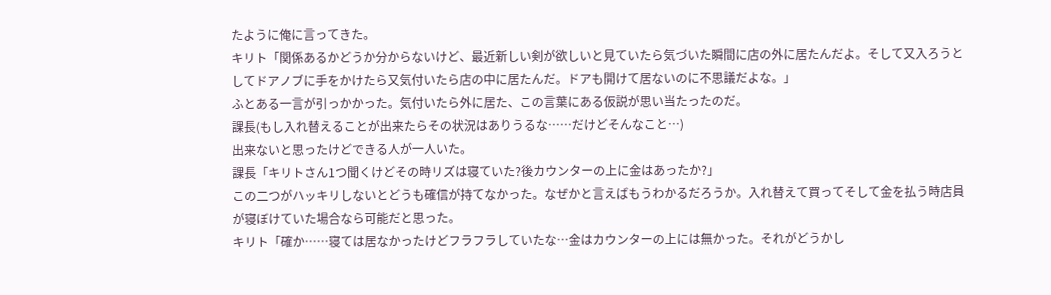たように俺に言ってきた。
キリト「関係あるかどうか分からないけど、最近新しい剣が欲しいと見ていたら気づいた瞬間に店の外に居たんだよ。そして又入ろうとしてドアノブに手をかけたら又気付いたら店の中に居たんだ。ドアも開けて居ないのに不思議だよな。」
ふとある一言が引っかかった。気付いたら外に居た、この言葉にある仮説が思い当たったのだ。
課長(もし入れ替えることが出来たらその状況はありうるな……だけどそんなこと…)
出来ないと思ったけどできる人が一人いた。
課長「キリトさん1つ聞くけどその時リズは寝ていた?後カウンターの上に金はあったか?」
この二つがハッキリしないとどうも確信が持てなかった。なぜかと言えばもうわかるだろうか。入れ替えて買ってそして金を払う時店員が寝ぼけていた場合なら可能だと思った。
キリト「確か……寝ては居なかったけどフラフラしていたな…金はカウンターの上には無かった。それがどうかし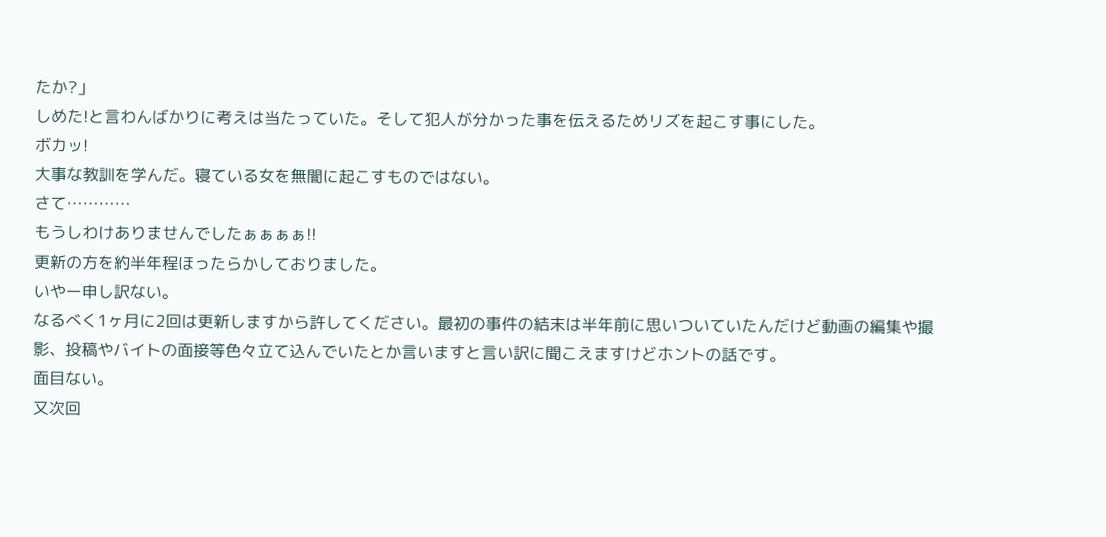たか?」
しめた!と言わんばかりに考えは当たっていた。そして犯人が分かった事を伝えるためリズを起こす事にした。
ボカッ!
大事な教訓を学んだ。寝ている女を無闇に起こすものではない。
さて…………
もうしわけありませんでしたぁぁぁぁ!!
更新の方を約半年程ほったらかしておりました。
いやー申し訳ない。
なるべく1ヶ月に2回は更新しますから許してください。最初の事件の結末は半年前に思いついていたんだけど動画の編集や撮影、投稿やバイトの面接等色々立て込んでいたとか言いますと言い訳に聞こえますけどホントの話です。
面目ない。
又次回